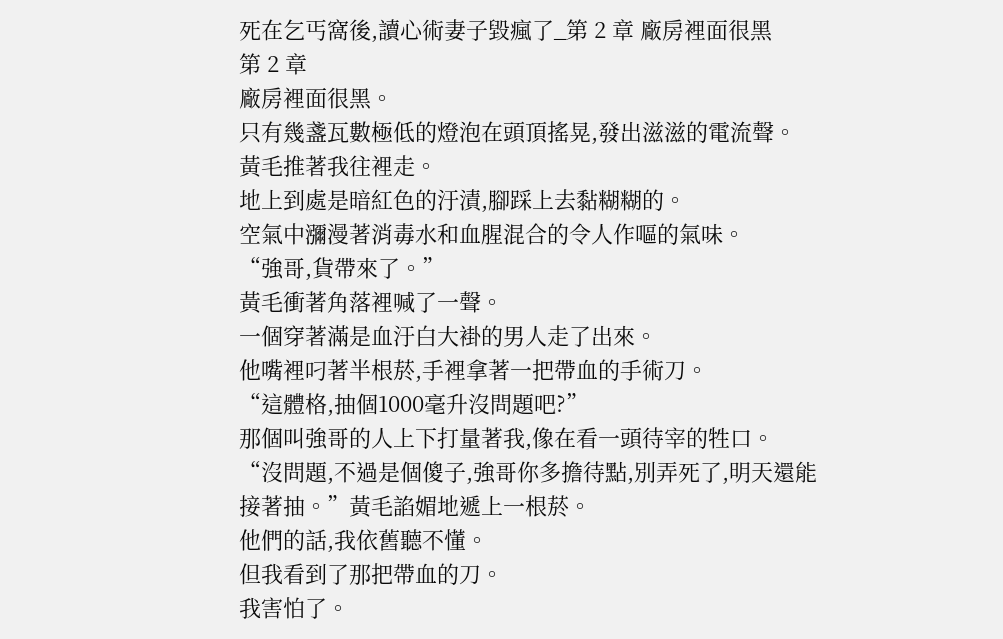死在乞丐窩後,讀心術妻子毀瘋了_第 2 章 廠房裡面很黑
第 2 章
廠房裡面很黑。
只有幾盞瓦數極低的燈泡在頭頂搖晃,發出滋滋的電流聲。
黃毛推著我往裡走。
地上到處是暗紅色的汙漬,腳踩上去黏糊糊的。
空氣中瀰漫著消毒水和血腥混合的令人作嘔的氣味。
“強哥,貨帶來了。”
黃毛衝著角落裡喊了一聲。
一個穿著滿是血汙白大褂的男人走了出來。
他嘴裡叼著半根菸,手裡拿著一把帶血的手術刀。
“這體格,抽個1000毫升沒問題吧?”
那個叫強哥的人上下打量著我,像在看一頭待宰的牲口。
“沒問題,不過是個傻子,強哥你多擔待點,別弄死了,明天還能接著抽。”黃毛諂媚地遞上一根菸。
他們的話,我依舊聽不懂。
但我看到了那把帶血的刀。
我害怕了。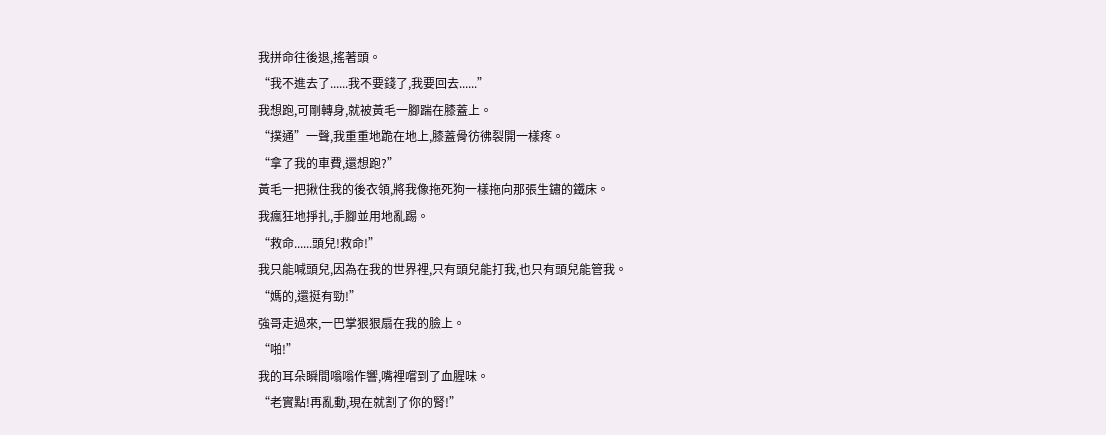我拼命往後退,搖著頭。
“我不進去了......我不要錢了,我要回去......”
我想跑,可剛轉身,就被黃毛一腳踹在膝蓋上。
“撲通”一聲,我重重地跪在地上,膝蓋骨彷彿裂開一樣疼。
“拿了我的車費,還想跑?”
黃毛一把揪住我的後衣領,將我像拖死狗一樣拖向那張生鏽的鐵床。
我瘋狂地掙扎,手腳並用地亂踢。
“救命......頭兒!救命!”
我只能喊頭兒,因為在我的世界裡,只有頭兒能打我,也只有頭兒能管我。
“媽的,還挺有勁!”
強哥走過來,一巴掌狠狠扇在我的臉上。
“啪!”
我的耳朵瞬間嗡嗡作響,嘴裡嚐到了血腥味。
“老實點!再亂動,現在就割了你的腎!”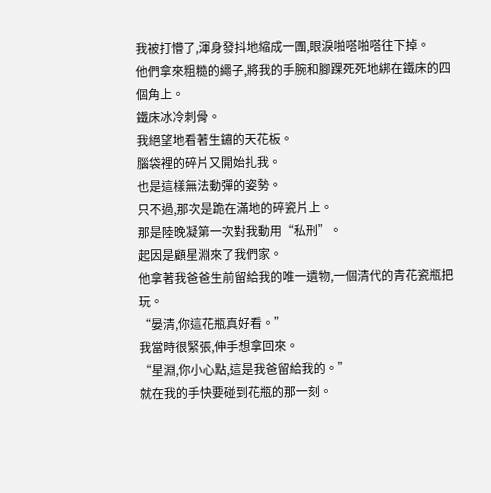我被打懵了,渾身發抖地縮成一團,眼淚啪嗒啪嗒往下掉。
他們拿來粗糙的繩子,將我的手腕和腳踝死死地綁在鐵床的四個角上。
鐵床冰冷刺骨。
我絕望地看著生鏽的天花板。
腦袋裡的碎片又開始扎我。
也是這樣無法動彈的姿勢。
只不過,那次是跪在滿地的碎瓷片上。
那是陸晚凝第一次對我動用“私刑”。
起因是顧星淵來了我們家。
他拿著我爸爸生前留給我的唯一遺物,一個清代的青花瓷瓶把玩。
“晏清,你這花瓶真好看。”
我當時很緊張,伸手想拿回來。
“星淵,你小心點,這是我爸留給我的。”
就在我的手快要碰到花瓶的那一刻。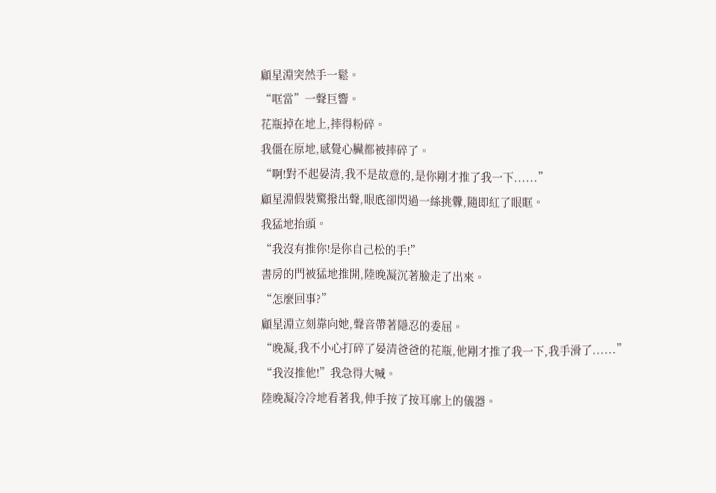顧星淵突然手一鬆。
“哐當”一聲巨響。
花瓶掉在地上,摔得粉碎。
我僵在原地,感覺心臟都被摔碎了。
“啊!對不起晏清,我不是故意的,是你剛才推了我一下......”
顧星淵假裝驚撥出聲,眼底卻閃過一絲挑釁,隨即紅了眼眶。
我猛地抬頭。
“我沒有推你!是你自己松的手!”
書房的門被猛地推開,陸晚凝沉著臉走了出來。
“怎麼回事?”
顧星淵立刻靠向她,聲音帶著隱忍的委屈。
“晚凝,我不小心打碎了晏清爸爸的花瓶,他剛才推了我一下,我手滑了......”
“我沒推他!”我急得大喊。
陸晚凝冷冷地看著我,伸手按了按耳廓上的儀器。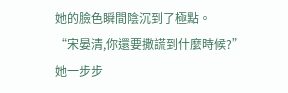她的臉色瞬間陰沉到了極點。
“宋晏清,你還要撒謊到什麼時候?”
她一步步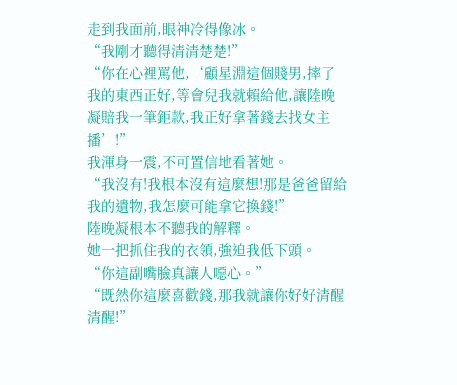走到我面前,眼神冷得像冰。
“我剛才聽得清清楚楚!”
“你在心裡罵他,‘顧星淵這個賤男,摔了我的東西正好,等會兒我就賴給他,讓陸晚凝賠我一筆鉅款,我正好拿著錢去找女主播’!”
我渾身一震,不可置信地看著她。
“我沒有!我根本沒有這麼想!那是爸爸留給我的遺物,我怎麼可能拿它換錢!”
陸晚凝根本不聽我的解釋。
她一把抓住我的衣領,強迫我低下頭。
“你這副嘴臉真讓人噁心。”
“既然你這麼喜歡錢,那我就讓你好好清醒清醒!”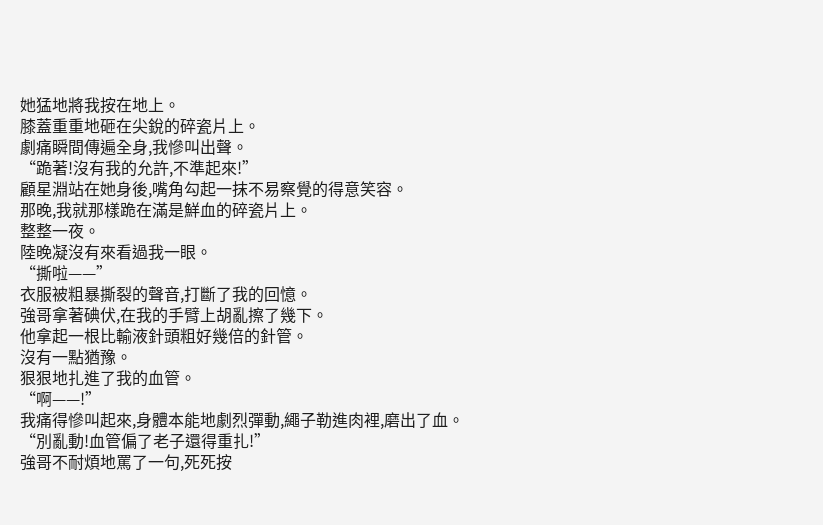她猛地將我按在地上。
膝蓋重重地砸在尖銳的碎瓷片上。
劇痛瞬間傳遍全身,我慘叫出聲。
“跪著!沒有我的允許,不準起來!”
顧星淵站在她身後,嘴角勾起一抹不易察覺的得意笑容。
那晚,我就那樣跪在滿是鮮血的碎瓷片上。
整整一夜。
陸晚凝沒有來看過我一眼。
“撕啦——”
衣服被粗暴撕裂的聲音,打斷了我的回憶。
強哥拿著碘伏,在我的手臂上胡亂擦了幾下。
他拿起一根比輸液針頭粗好幾倍的針管。
沒有一點猶豫。
狠狠地扎進了我的血管。
“啊——!”
我痛得慘叫起來,身體本能地劇烈彈動,繩子勒進肉裡,磨出了血。
“別亂動!血管偏了老子還得重扎!”
強哥不耐煩地罵了一句,死死按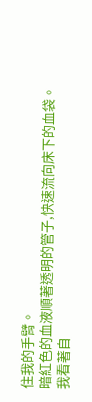住我的手臂。
暗紅色的血液順著透明的管子,快速流向床下的血袋。
我看著自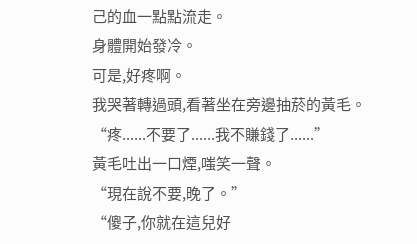己的血一點點流走。
身體開始發冷。
可是,好疼啊。
我哭著轉過頭,看著坐在旁邊抽菸的黃毛。
“疼......不要了......我不賺錢了......”
黃毛吐出一口煙,嗤笑一聲。
“現在說不要,晚了。”
“傻子,你就在這兒好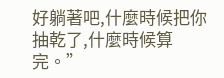好躺著吧,什麼時候把你抽乾了,什麼時候算完。”